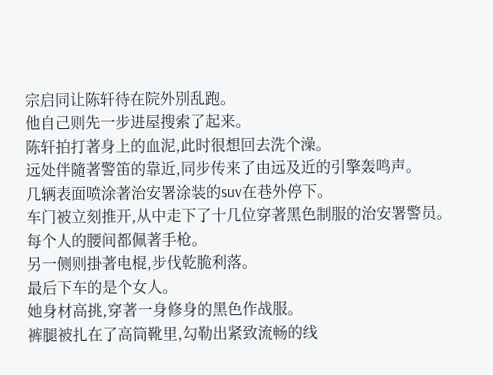宗启同让陈轩待在院外別乱跑。
他自己则先一步进屋搜索了起来。
陈轩拍打著身上的血泥,此时很想回去洗个澡。
远处伴隨著警笛的靠近,同步传来了由远及近的引擎轰鸣声。
几辆表面喷涂著治安署涂装的suv在巷外停下。
车门被立刻推开,从中走下了十几位穿著黑色制服的治安署警员。
每个人的腰间都佩著手枪。
另一侧则掛著电棍,步伐乾脆利落。
最后下车的是个女人。
她身材高挑,穿著一身修身的黑色作战服。
裤腿被扎在了高筒靴里,勾勒出紧致流畅的线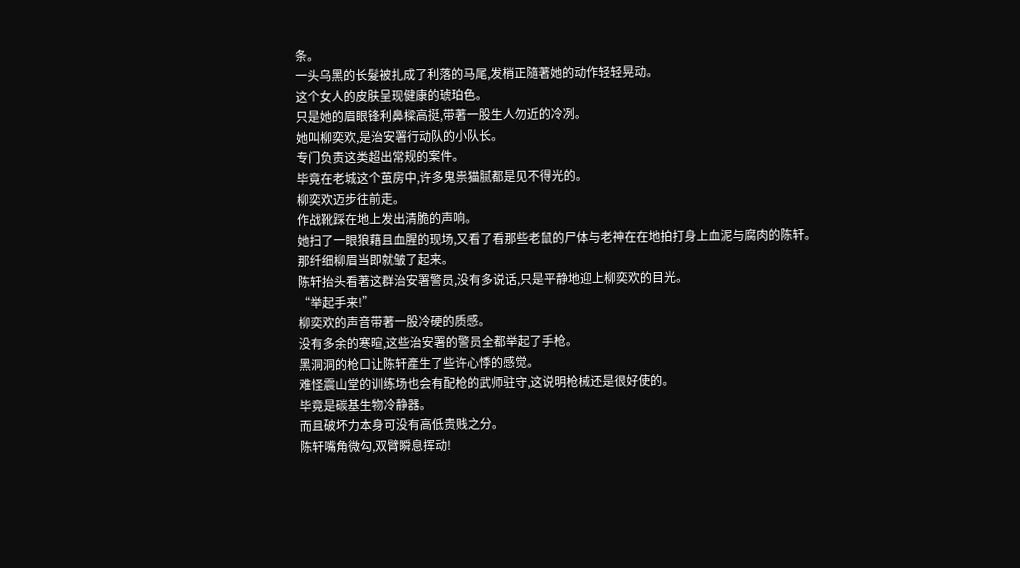条。
一头乌黑的长髮被扎成了利落的马尾,发梢正隨著她的动作轻轻晃动。
这个女人的皮肤呈现健康的琥珀色。
只是她的眉眼锋利鼻樑高挺,带著一股生人勿近的冷冽。
她叫柳奕欢,是治安署行动队的小队长。
专门负责这类超出常规的案件。
毕竟在老城这个茧房中,许多鬼祟猫腻都是见不得光的。
柳奕欢迈步往前走。
作战靴踩在地上发出清脆的声响。
她扫了一眼狼藉且血腥的现场,又看了看那些老鼠的尸体与老神在在地拍打身上血泥与腐肉的陈轩。
那纤细柳眉当即就皱了起来。
陈轩抬头看著这群治安署警员,没有多说话,只是平静地迎上柳奕欢的目光。
“举起手来!”
柳奕欢的声音带著一股冷硬的质感。
没有多余的寒暄,这些治安署的警员全都举起了手枪。
黑洞洞的枪口让陈轩產生了些许心悸的感觉。
难怪震山堂的训练场也会有配枪的武师驻守,这说明枪械还是很好使的。
毕竟是碳基生物冷静器。
而且破坏力本身可没有高低贵贱之分。
陈轩嘴角微勾,双臂瞬息挥动!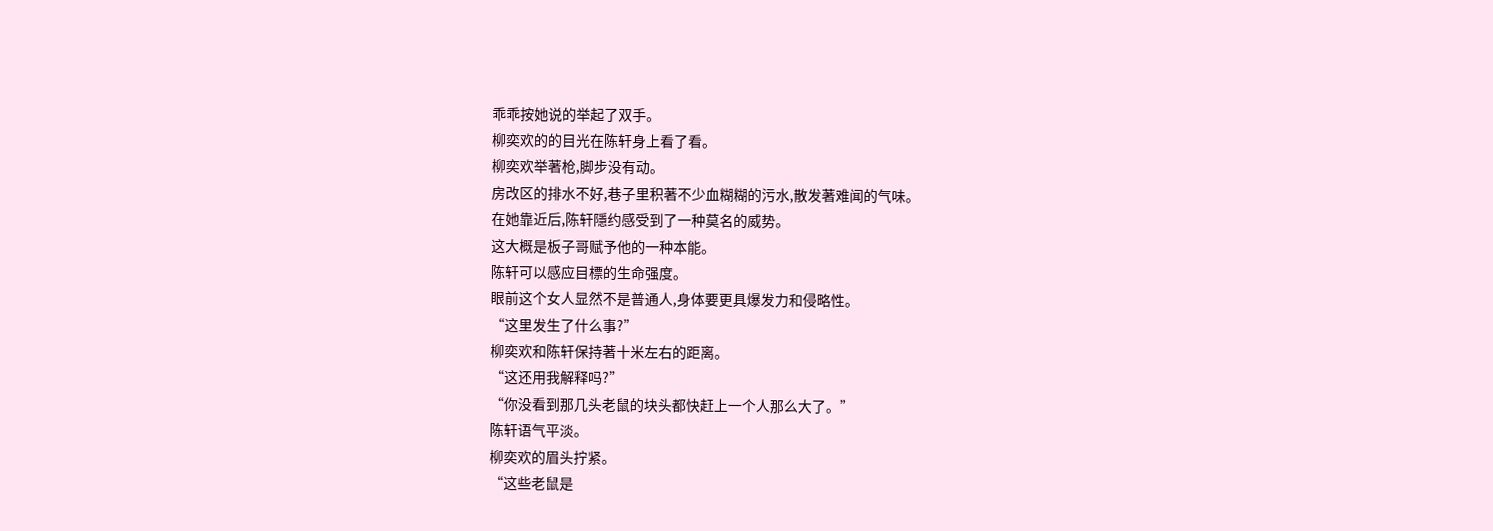乖乖按她说的举起了双手。
柳奕欢的的目光在陈轩身上看了看。
柳奕欢举著枪,脚步没有动。
房改区的排水不好,巷子里积著不少血糊糊的污水,散发著难闻的气味。
在她靠近后,陈轩隱约感受到了一种莫名的威势。
这大概是板子哥赋予他的一种本能。
陈轩可以感应目標的生命强度。
眼前这个女人显然不是普通人,身体要更具爆发力和侵略性。
“这里发生了什么事?”
柳奕欢和陈轩保持著十米左右的距离。
“这还用我解释吗?”
“你没看到那几头老鼠的块头都快赶上一个人那么大了。”
陈轩语气平淡。
柳奕欢的眉头拧紧。
“这些老鼠是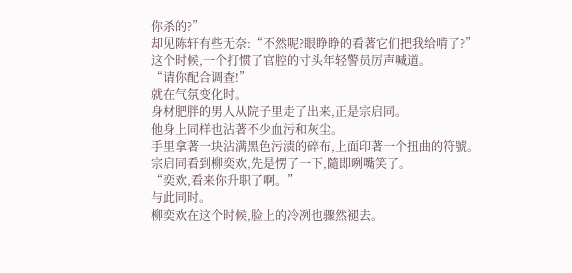你杀的?”
却见陈轩有些无奈:“不然呢?眼睁睁的看著它们把我给啃了?”
这个时候,一个打惯了官腔的寸头年轻警员厉声喊道。
“请你配合调查!”
就在气氛变化时。
身材肥胖的男人从院子里走了出来,正是宗启同。
他身上同样也沾著不少血污和灰尘。
手里拿著一块沾满黑色污渍的碎布,上面印著一个扭曲的符號。
宗启同看到柳奕欢,先是愣了一下,隨即咧嘴笑了。
“奕欢,看来你升职了啊。”
与此同时。
柳奕欢在这个时候,脸上的冷冽也骤然褪去。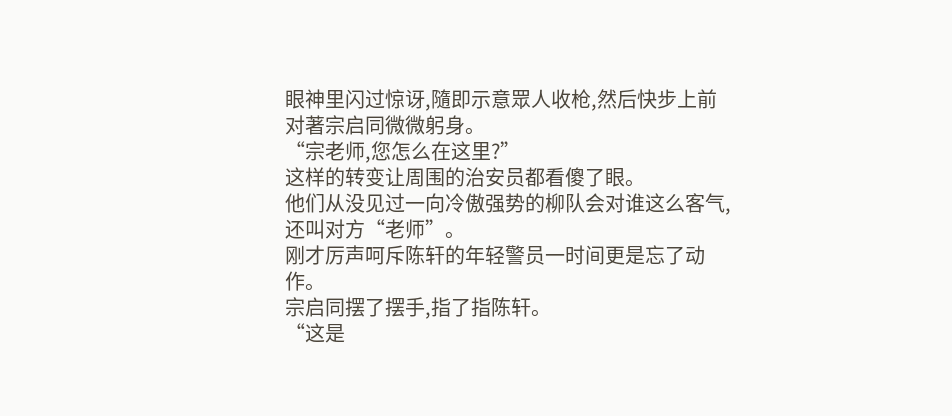眼神里闪过惊讶,隨即示意眾人收枪,然后快步上前对著宗启同微微躬身。
“宗老师,您怎么在这里?”
这样的转变让周围的治安员都看傻了眼。
他们从没见过一向冷傲强势的柳队会对谁这么客气,还叫对方“老师”。
刚才厉声呵斥陈轩的年轻警员一时间更是忘了动作。
宗启同摆了摆手,指了指陈轩。
“这是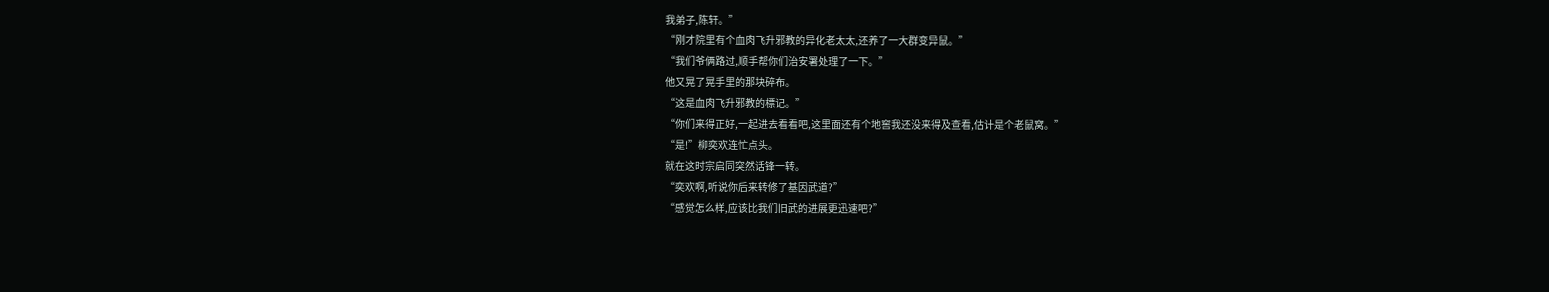我弟子,陈轩。”
“刚才院里有个血肉飞升邪教的异化老太太,还养了一大群变异鼠。”
“我们爷俩路过,顺手帮你们治安署处理了一下。”
他又晃了晃手里的那块碎布。
“这是血肉飞升邪教的標记。”
“你们来得正好,一起进去看看吧,这里面还有个地窖我还没来得及查看,估计是个老鼠窝。”
“是!”柳奕欢连忙点头。
就在这时宗启同突然话锋一转。
“奕欢啊,听说你后来转修了基因武道?”
“感觉怎么样,应该比我们旧武的进展更迅速吧?”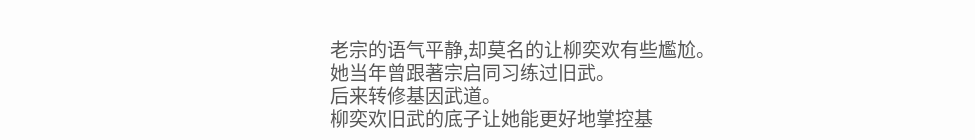老宗的语气平静,却莫名的让柳奕欢有些尷尬。
她当年曾跟著宗启同习练过旧武。
后来转修基因武道。
柳奕欢旧武的底子让她能更好地掌控基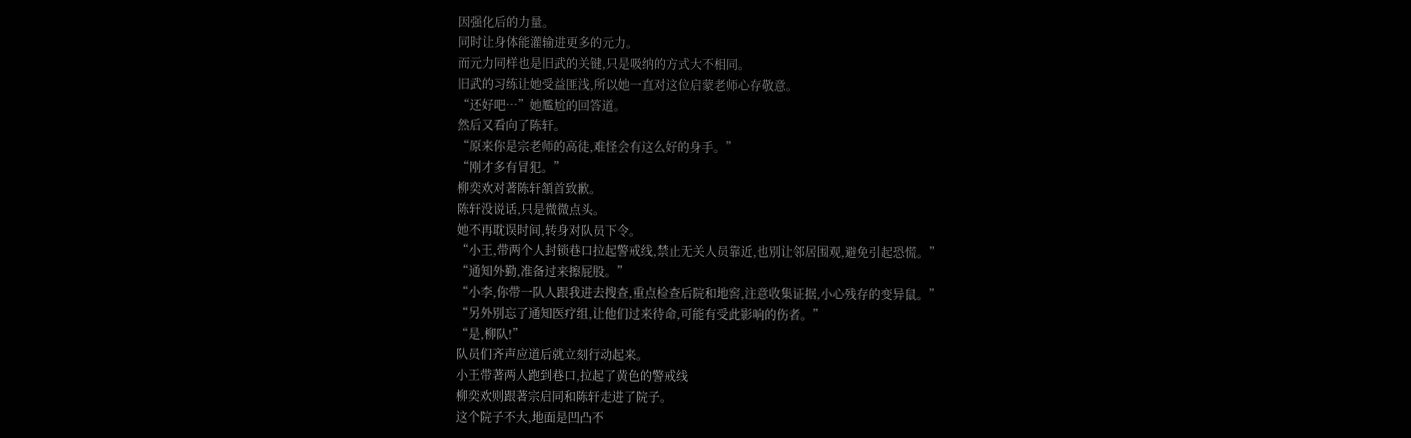因强化后的力量。
同时让身体能灌输进更多的元力。
而元力同样也是旧武的关键,只是吸纳的方式大不相同。
旧武的习练让她受益匪浅,所以她一直对这位启蒙老师心存敬意。
“还好吧…”她尷尬的回答道。
然后又看向了陈轩。
“原来你是宗老师的高徒,难怪会有这么好的身手。”
“刚才多有冒犯。”
柳奕欢对著陈轩頷首致歉。
陈轩没说话,只是微微点头。
她不再耽误时间,转身对队员下令。
“小王,带两个人封锁巷口拉起警戒线,禁止无关人员靠近,也別让邻居围观,避免引起恐慌。”
“通知外勤,准备过来擦屁股。”
“小李,你带一队人跟我进去搜查,重点检查后院和地窖,注意收集证据,小心残存的变异鼠。”
“另外別忘了通知医疗组,让他们过来待命,可能有受此影响的伤者。”
“是,柳队!”
队员们齐声应道后就立刻行动起来。
小王带著两人跑到巷口,拉起了黄色的警戒线
柳奕欢则跟著宗启同和陈轩走进了院子。
这个院子不大,地面是凹凸不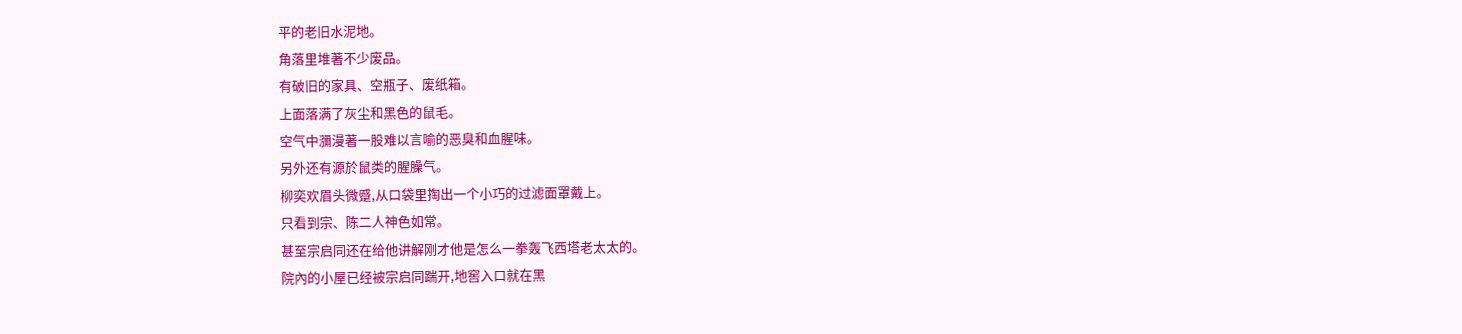平的老旧水泥地。
角落里堆著不少废品。
有破旧的家具、空瓶子、废纸箱。
上面落满了灰尘和黑色的鼠毛。
空气中瀰漫著一股难以言喻的恶臭和血腥味。
另外还有源於鼠类的腥臊气。
柳奕欢眉头微蹙,从口袋里掏出一个小巧的过滤面罩戴上。
只看到宗、陈二人神色如常。
甚至宗启同还在给他讲解刚才他是怎么一拳轰飞西塔老太太的。
院內的小屋已经被宗启同踹开,地窖入口就在黑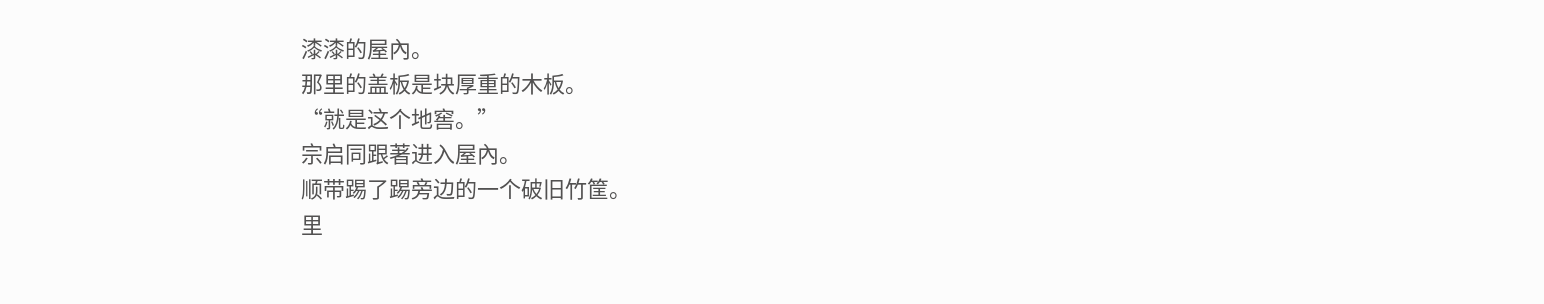漆漆的屋內。
那里的盖板是块厚重的木板。
“就是这个地窖。”
宗启同跟著进入屋內。
顺带踢了踢旁边的一个破旧竹筐。
里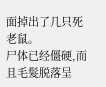面掉出了几只死老鼠。
尸体已经僵硬,而且毛髮脱落呈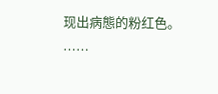现出病態的粉红色。
……